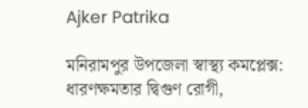Ajker Patrika

মনিরামপুর উপজেলা স্বাস্থ্য কমপ্লেক্স: ধারণক্ষমতার দ্বিগুণ রোগী,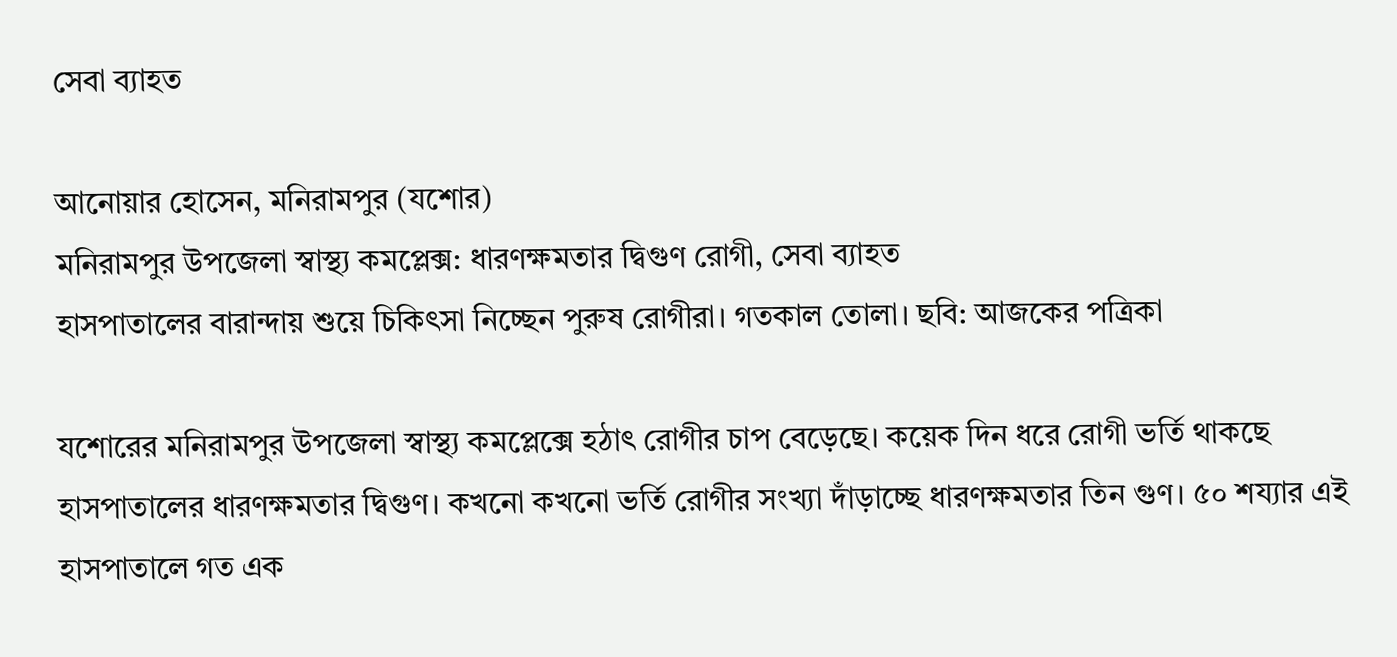সেবা ব্যাহত

আনোয়ার হোসেন, মনিরামপুর (যশোর)
মনিরামপুর উপজেলা স্বাস্থ্য কমপ্লেক্স: ধারণক্ষমতার দ্বিগুণ রোগী, সেবা ব্যাহত
হাসপাতালের বারান্দায় শুয়ে চিকিৎসা নিচ্ছেন পুরুষ রোগীরা। গতকাল তোলা। ছবি: আজকের পত্রিকা

যশোরের মনিরামপুর উপজেলা স্বাস্থ্য কমপ্লেক্সে হঠাৎ রোগীর চাপ বেড়েছে। কয়েক দিন ধরে রোগী ভর্তি থাকছে হাসপাতালের ধারণক্ষমতার দ্বিগুণ। কখনো কখনো ভর্তি রোগীর সংখ্যা দাঁড়াচ্ছে ধারণক্ষমতার তিন গুণ। ৫০ শয্যার এই হাসপাতালে গত এক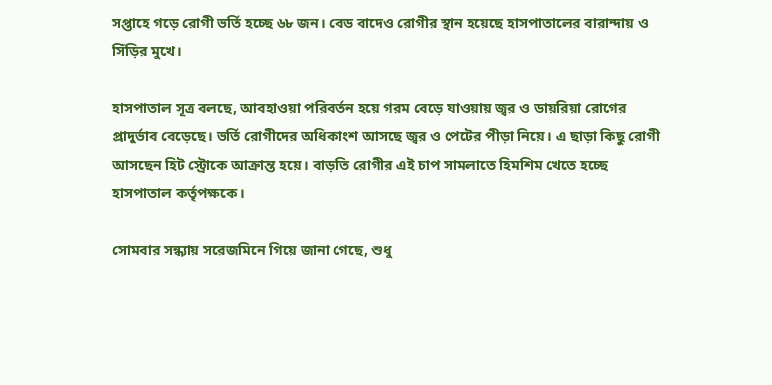সপ্তাহে গড়ে রোগী ভর্তি হচ্ছে ৬৮ জন। বেড বাদেও রোগীর স্থান হয়েছে হাসপাতালের বারান্দায় ও সিঁড়ির মুখে।

হাসপাতাল সূত্র বলছে, আবহাওয়া পরিবর্তন হয়ে গরম বেড়ে যাওয়ায় জ্বর ও ডায়রিয়া রোগের প্রাদুর্ভাব বেড়েছে। ভর্তি রোগীদের অধিকাংশ আসছে জ্বর ও পেটের পীড়া নিয়ে। এ ছাড়া কিছু রোগী আসছেন হিট স্ট্রোকে আক্রান্ত হয়ে। বাড়তি রোগীর এই চাপ সামলাতে হিমশিম খেতে হচ্ছে হাসপাতাল কর্তৃপক্ষকে।

সোমবার সন্ধ্যায় সরেজমিনে গিয়ে জানা গেছে, শুধু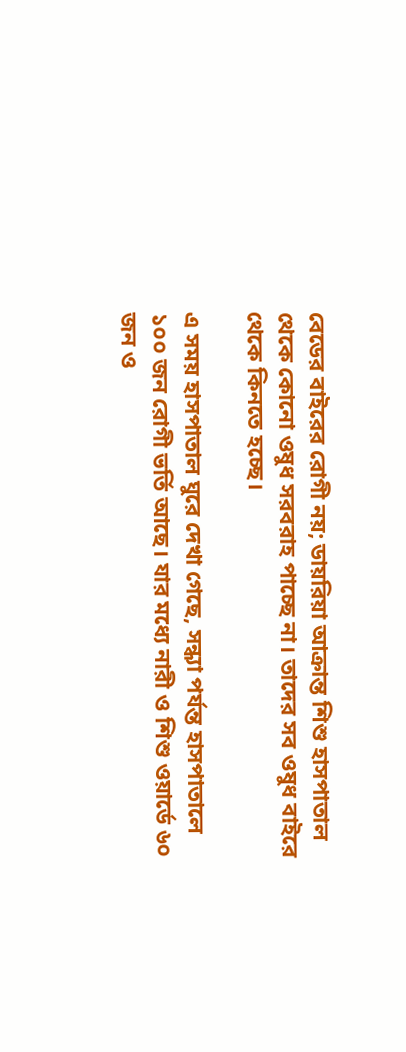বেডের বাইরের রোগী নয়; ডায়রিয়া আক্রান্ত শিশু হাসপাতাল থেকে কোনো ওষুধ সরবরাহ পাচ্ছে না। তাদের সব ওষুধ বাইরে থেকে কিনতে হচ্ছে।

এ সময় হাসপাতাল ঘুরে দেখা গেছে, সন্ধ্যা পর্যন্ত হাসপাতালে ১০০ জন রোগী ভর্তি আছে। যার মধ্যে নারী ও শিশু ওয়ার্ডে ৬০ জন ও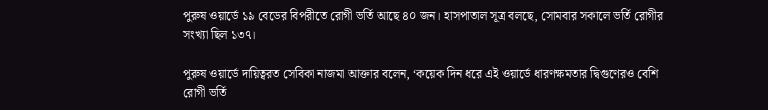পুরুষ ওয়ার্ডে ১৯ বেডের বিপরীতে রোগী ভর্তি আছে ৪০ জন। হাসপাতাল সূত্র বলছে, সোমবার সকালে ভর্তি রোগীর সংখ্যা ছিল ১৩৭।

পুরুষ ওয়ার্ডে দায়িত্বরত সেবিকা নাজমা আক্তার বলেন, ‘কয়েক দিন ধরে এই ওয়ার্ডে ধারণক্ষমতার দ্বিগুণেরও বেশি রোগী ভর্তি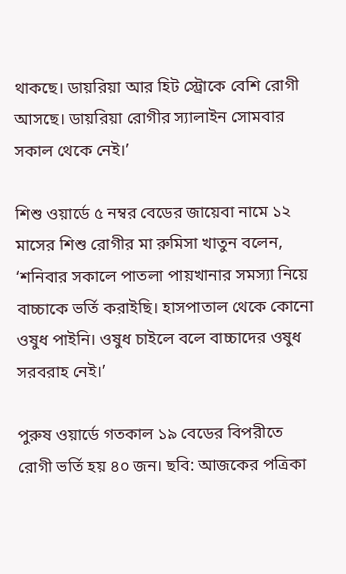থাকছে। ডায়রিয়া আর হিট স্ট্রোকে বেশি রোগী আসছে। ডায়রিয়া রোগীর স্যালাইন সোমবার সকাল থেকে নেই।’

শিশু ওয়ার্ডে ৫ নম্বর বেডের জায়েবা নামে ১২ মাসের শিশু রোগীর মা রুমিসা খাতুন বলেন, ‘শনিবার সকালে পাতলা পায়খানার সমস্যা নিয়ে বাচ্চাকে ভর্তি করাইছি। হাসপাতাল থেকে কোনো ওষুধ পাইনি। ওষুধ চাইলে বলে বাচ্চাদের ওষুধ সরবরাহ নেই।’

পুরুষ ওয়ার্ডে গতকাল ১৯ বেডের বিপরীতে রোগী ভর্তি হয় ৪০ জন। ছবি: আজকের পত্রিকা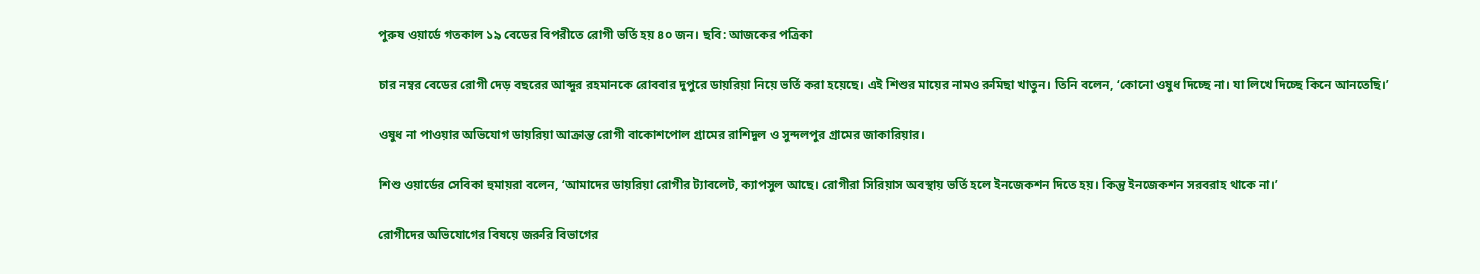পুরুষ ওয়ার্ডে গতকাল ১৯ বেডের বিপরীতে রোগী ভর্তি হয় ৪০ জন। ছবি: আজকের পত্রিকা

চার নম্বর বেডের রোগী দেড় বছরের আব্দুর রহমানকে রোববার দুপুরে ডায়রিয়া নিয়ে ভর্তি করা হয়েছে। এই শিশুর মায়ের নামও রুমিছা খাতুন। তিনি বলেন, ‘কোনো ওষুধ দিচ্ছে না। যা লিখে দিচ্ছে কিনে আনতেছি।’

ওষুধ না পাওয়ার অভিযোগ ডায়রিয়া আক্রান্ত রোগী বাকোশপোল গ্রামের রাশিদুল ও সুন্দলপুর গ্রামের জাকারিয়ার।

শিশু ওয়ার্ডের সেবিকা হুমায়রা বলেন, ‘আমাদের ডায়রিয়া রোগীর ট্যাবলেট, ক্যাপসুল আছে। রোগীরা সিরিয়াস অবস্থায় ভর্তি হলে ইনজেকশন দিতে হয়। কিন্তু ইনজেকশন সরবরাহ থাকে না।’

রোগীদের অভিযোগের বিষয়ে জরুরি বিভাগের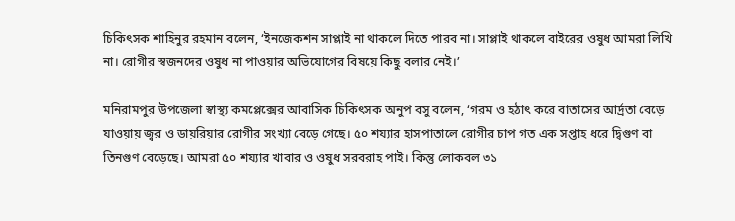চিকিৎসক শাহিনুর রহমান বলেন, ‘ইনজেকশন সাপ্লাই না থাকলে দিতে পারব না। সাপ্লাই থাকলে বাইরের ওষুধ আমরা লিখি না। রোগীর স্বজনদের ওষুধ না পাওয়ার অভিযোগের বিষয়ে কিছু বলার নেই।’

মনিরামপুর উপজেলা স্বাস্থ্য কমপ্লেক্সের আবাসিক চিকিৎসক অনুপ বসু বলেন, ‘গরম ও হঠাৎ করে বাতাসের আর্দ্রতা বেড়ে যাওয়ায় জ্বর ও ডায়রিয়ার রোগীর সংখ্যা বেড়ে গেছে। ৫০ শয্যার হাসপাতালে রোগীর চাপ গত এক সপ্তাহ ধরে দ্বিগুণ বা তিনগুণ বেড়েছে। আমরা ৫০ শয্যার খাবার ও ওষুধ সরবরাহ পাই। কিন্তু লোকবল ৩১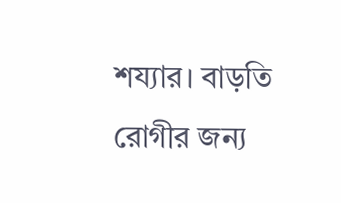শয্যার। বাড়তি রোগীর জন্য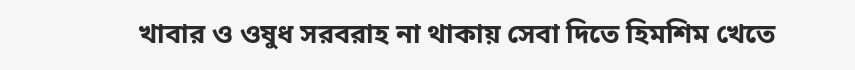খাবার ও ওষুধ সরবরাহ না থাকায় সেবা দিতে হিমশিম খেতে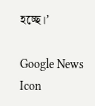হচ্ছে।’

Google News Icon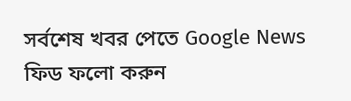সর্বশেষ খবর পেতে Google News ফিড ফলো করুন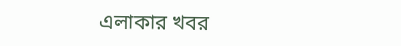এলাকার খবর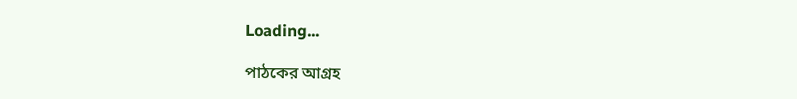Loading...

পাঠকের আগ্রহ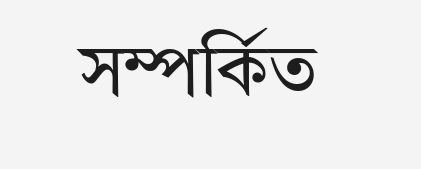সম্পর্কিত